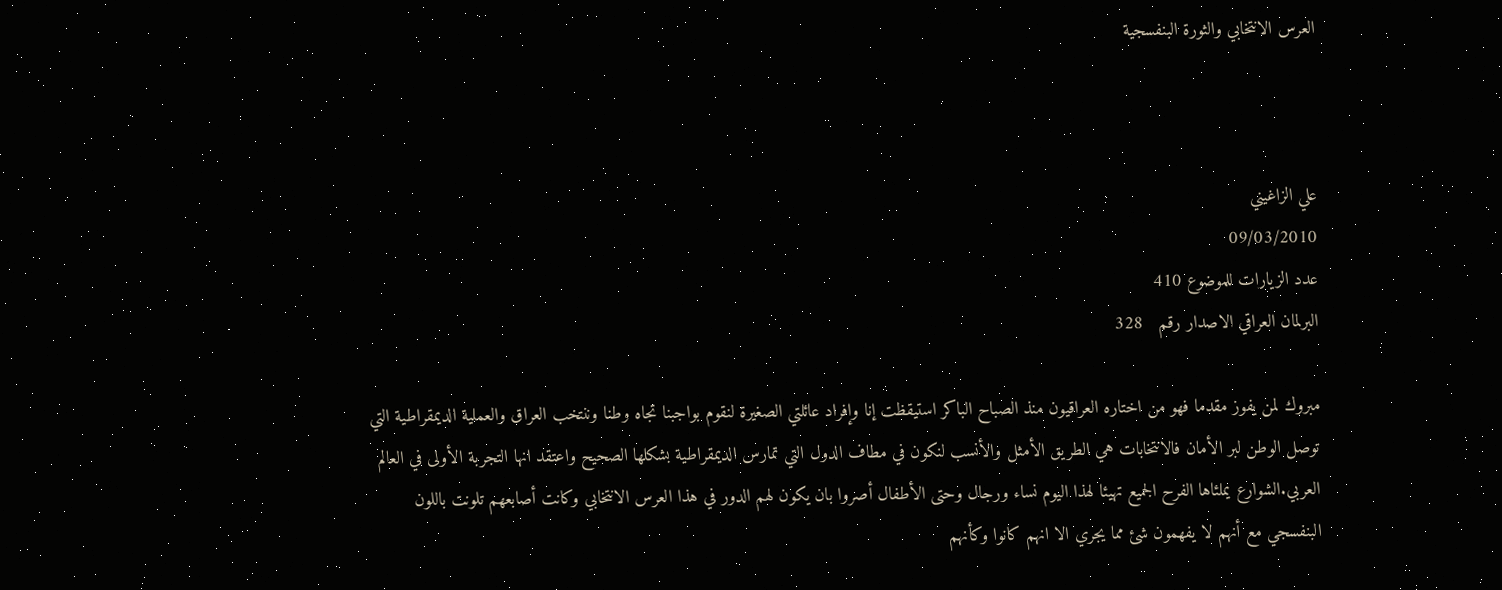العرس الانتخابي والثورة البنفسجية



علي الزاغيني
09/03/2010
عدد الزيارات للموضوع 410
البرلمان العراقي الاصدار رقم   328

مبروك لمن يفوز مقدما فهو من اختاره العراقيون منذ الصباح الباكر استيقظت إنا وإفراد عائلتي الصغيرة لنقوم بواجبنا تجاه وطنا وننتخب العراق والعملية الديمقراطية التي توصل الوطن لبر الأمان فالانتخابات هي الطريق الأمثل والأنسب لنكون في مطاف الدول التي تمارس الديمقراطية بشكلها الصحيح واعتقد انها التجربة الأولى في العالم العربي.الشوارع يملئاها الفرح الجميع تهيئا لهذا اليوم نساء ورجال وحتى الأطفال أصروا بان يكون لهم الدور في هذا العرس الانتخابي وكانت أصابعهم تلونت باللون البنفسجي مع أنهم لا يفهمون شئ مما يجري الا انهم كانوا وكأنهم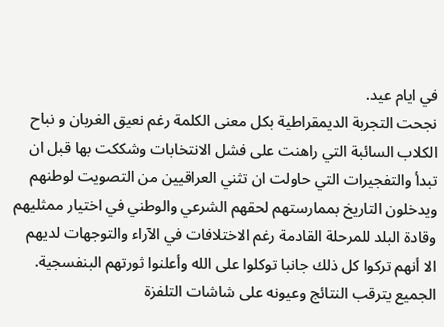في ايام عيد.
نجحت التجربة الديمقراطية بكل معنى الكلمة رغم نعيق الغربان و نباح الكلاب السائبة التي راهنت على فشل الانتخابات وشككت بها قبل ان تبدأ والتفجيرات التي حاولت ان تثني العراقيين من التصويت لوطنهم ويدخلون التاريخ بممارستهم لحقهم الشرعي والوطني في اختيار ممثليهم وقادة البلد للمرحلة القادمة رغم الاختلافات في الآراء والتوجهات لديهم الا أنهم تركوا كل ذلك جانبا توكلوا على الله وأعلنوا ثورتهم البنفسجية.
الجميع يترقب النتائج وعيونه على شاشات التلفزة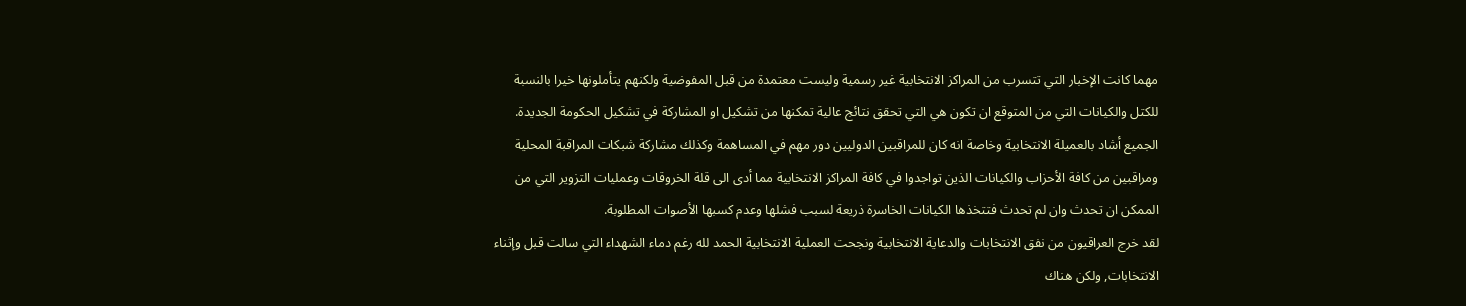مهما كانت الإخبار التي تتسرب من المراكز الانتخابية غير رسمية وليست معتمدة من قبل المفوضية ولكنهم يتأملونها خيرا بالنسبة للكتل والكيانات التي من المتوقع ان تكون هي التي تحقق نتائج عالية تمكنها من تشكيل او المشاركة في تشكيل الحكومة الجديدة.
الجميع أشاد بالعميلة الانتخابية وخاصة انه كان للمراقبين الدوليين دور مهم في المساهمة وكذلك مشاركة شبكات المراقبة المحلية ومراقبين من كافة الأحزاب والكيانات الذين تواجدوا في كافة المراكز الانتخابية مما أدى الى قلة الخروقات وعمليات التزوير التي من الممكن ان تحدث وان لم تحدث فتتخذها الكيانات الخاسرة ذريعة لسبب فشلها وعدم كسبها الأصوات المطلوبة.
لقد خرج العراقيون من نفق الانتخابات والدعاية الانتخابية ونجحت العملية الانتخابية الحمد لله رغم دماء الشهداء التي سالت قبل وإثناء الانتخابات, ولكن هناك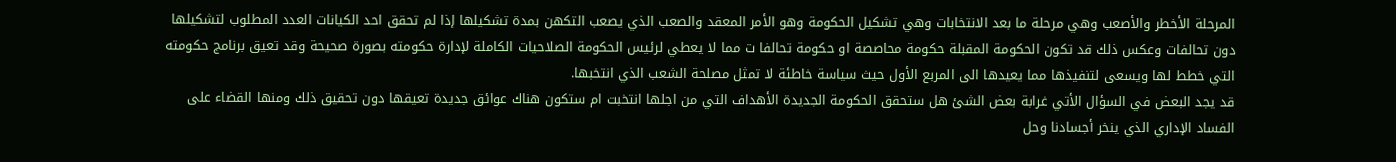المرحلة الأخطر والأصعب وهي مرحلة ما بعد الانتخابات وهي تشكيل الحكومة وهو الأمر المعقد والصعب الذي يصعب التكهن بمدة تشكيلها إذا لم تحقق احد الكيانات العدد المطلوب لتشكيلها دون تحالفات وعكس ذلك قد تكون الحكومة المقبلة حكومة محاصصة او حكومة تحالفا ت مما لا يعطي لرئيس الحكومة الصلاحيات الكاملة لإدارة حكومته بصورة صحيحة وقد تعيق برنامج حكومته التي خطط لها ويسعى لتنفيذها مما يعيدها الى المربع الأول حيث سياسة خاطئة لا تمثل مصلحة الشعب الذي انتخبها.
قد يجد البعض في السؤال الأتي غرابة بعض الشئ هل ستحقق الحكومة الجديدة الأهداف التي من اجلها انتخبت ام ستكون هناك عوائق جديدة تعيقها دون تحقيق ذلك ومنها القضاء على الفساد الإداري الذي ينخر أجسادنا وحل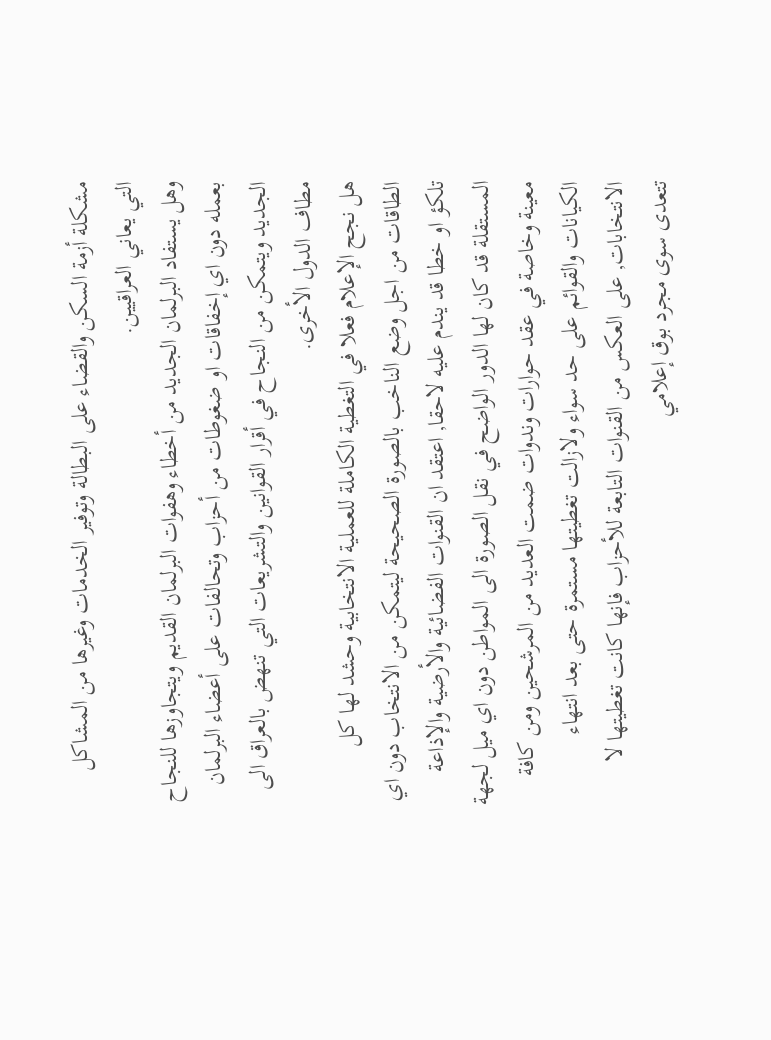مشكلة أزمة السكن والقضاء على البطالة وتوفير الخدمات وغيرها من المشاكل التي يعاني العراقيين.
وهل يستفاد البرلمان الجديد من أخطاء وهفوات البرلمان القديم ويتجاوزها للنجاح بعمله دون اي إخفاقات او ضغوطات من أحزاب وتحالفات على أعضاء البرلمان الجديد ويتمكن من النجاح في أقرار القوانين والتشريعات التي تنهض بالعراق الى مطاف الدول الأخرى.
هل نجح الإعلام فعلا في التغطية الكاملة للعملية الانتخابية وحشد لها كل الطاقات من اجل وضع الناخب بالصورة الصحيحة ليتمكن من الانتخاب دون اي تلكؤ او خطا قد يندم عليه لاحقا, اعتقد ان القنوات الفضائية والأرضية والإذاعة المستقلة قد كان لها الدور الواضح في نقل الصورة الى المواطن دون اي ميل لجهة معينة وخاصة في عقد حوارات وندوات ضمت العديد من المرشحين ومن كافة الكيانات والقوائم على حد سواء ولازالت تغطيتها مستمرة حتى بعد انتهاء الانتخابات, على العكس من القنوات التابعة للأحزاب فإنها كانت تغطيتها لا تتعدى سوى مجرد بوق إعلامي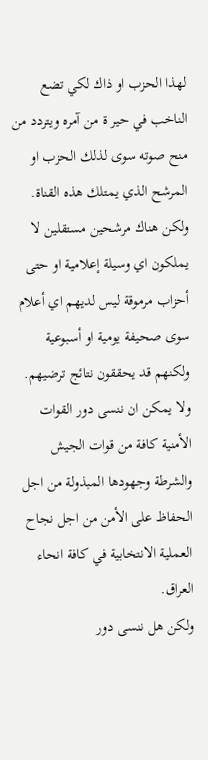لهذا الحزب او ذاك لكي تضع الناخب في حير ة من آمره ويتردد من منح صوته سوى لذلك الحزب او المرشح الذي يمتلك هذه القناة.
ولكن هناك مرشحين مستقلين لا يملكون اي وسيلة إعلامية او حتى أحزاب مرموقة ليس لديهم اي أعلام سوى صحيفة يومية او أسبوعية ولكنهم قد يحققون نتائج ترضيهم.
ولا يمكن ان ننسى دور القوات الأمنية كافة من قوات الجيش والشرطة وجهودها المبذولة من اجل الحفاظ على الأمن من اجل نجاح العملية الانتخابية في كافة انحاء العراق.
ولكن هل ننسى دور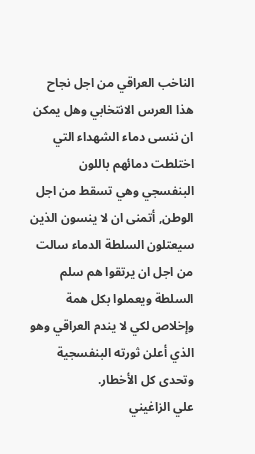الناخب العراقي من اجل نجاح هذا العرس الانتخابي وهل يمكن ان ننسى دماء الشهداء التي اختلطت دمائهم باللون البنفسجي وهي تسقط من اجل الوطن, أتمنى ان لا ينسون الذين سيعتلون السلطة الدماء سالت من اجل ان يرتقوا هم سلم السلطة ويعملوا بكل همة وإخلاص لكي لا يندم العراقي وهو الذي أعلن ثورته البنفسجية وتحدى كل الأخطار.
علي الزاغيني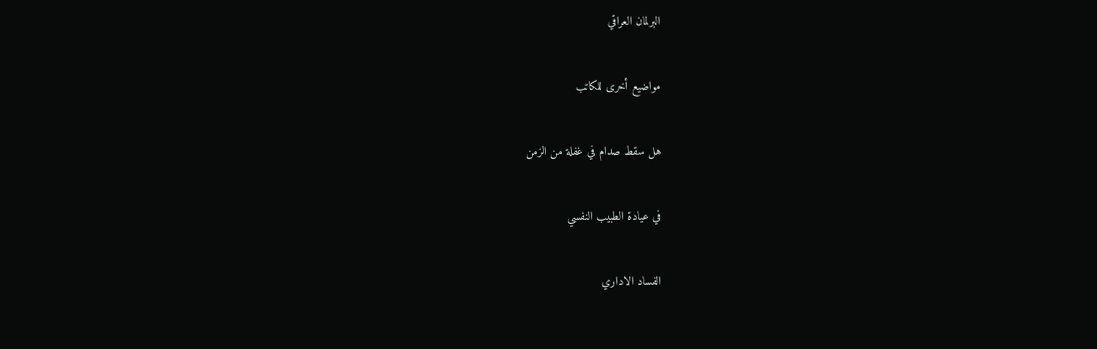البرلمان العراقي

مواضيع أخرى للكاتب

هل سقط صدام في غفلة من الزمن

في عيادة الطبيب النفسي

الفساد الاداري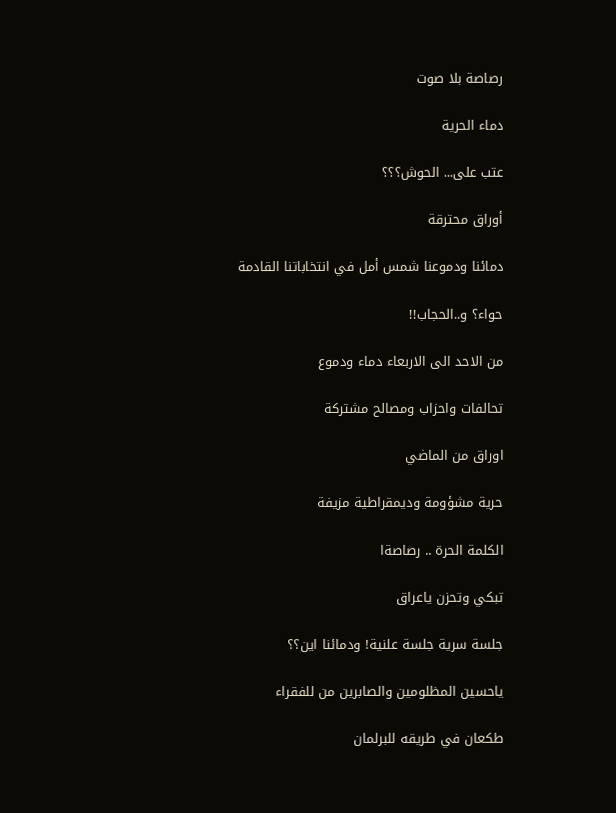رصاصة بلا صوت

دماء الحرية

عتب على... الحوش؟؟؟

أوراق محترقة

دمائنا ودموعنا شمس أمل في انتخاباتنا القادمة

حواء؟ و..الحجاب!!

من الاحد الى الاربعاء دماء ودموع

تحالفات واحزاب ومصالح مشتركة

اوراق من الماضي

حرية مشؤومة وديمقراطية مزيفة

الكلمة الحرة .. رصاصةا

تبكي وتحزن ياعراق

جلسة سرية جلسة علنية! ودمائنا اين؟؟

ياحسين المظلومين والصابرين من للفقراء

طكعان في طريقه للبرلمان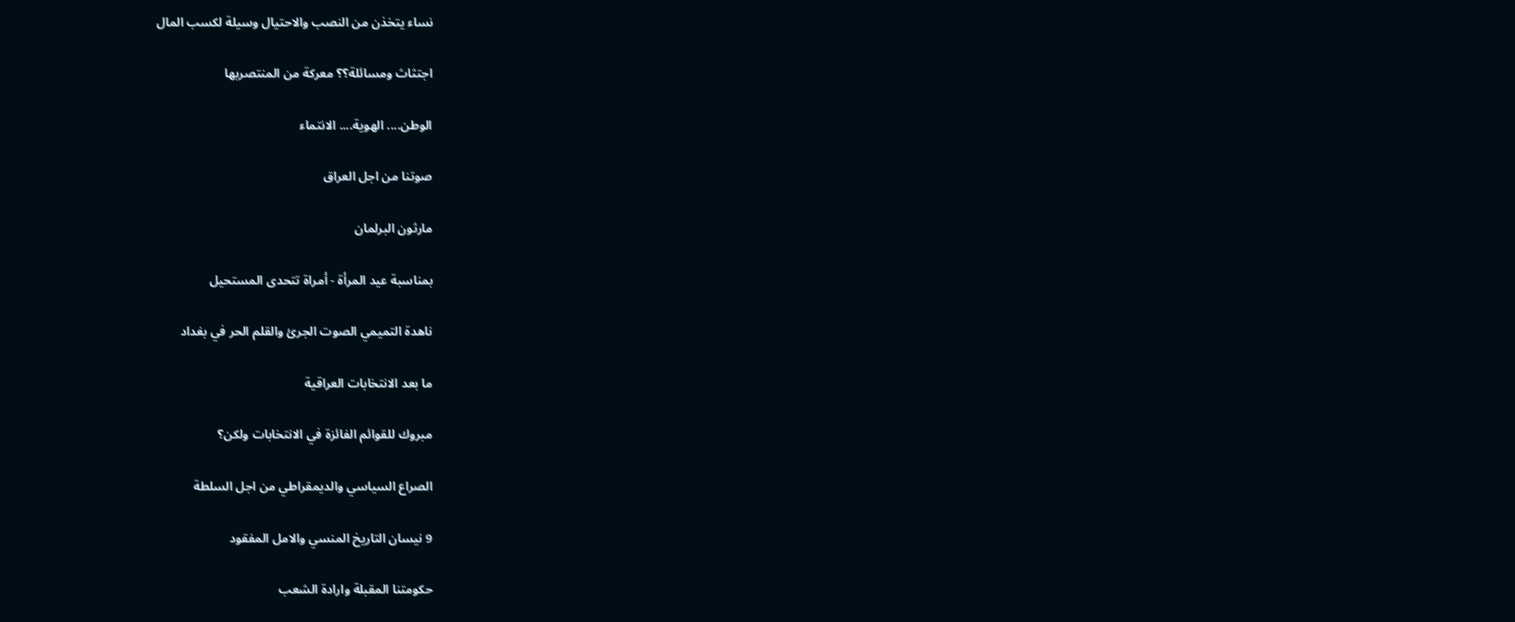نساء يتخذن من النصب والاحتيال وسيلة لكسب المال

اجتثاث ومسائلة؟؟ معركة من المنتصربها

الوطن.... الهوية.... الانتماء

صوتنا من اجل العراق

مارثون البرلمان

بمناسبة عيد المرأة - أمراة تتحدى المستحيل

ناهدة التميمي الصوت الجرئ والقلم الحر في بغداد

ما بعد الانتخابات العراقية

مبروك للقوائم الفائزة في الانتخابات ولكن؟

الصراع السياسي والديمقراطي من اجل السلطة

9 نيسان التاريخ المنسي والامل المفقود

حكومتنا المقبلة وارادة الشعب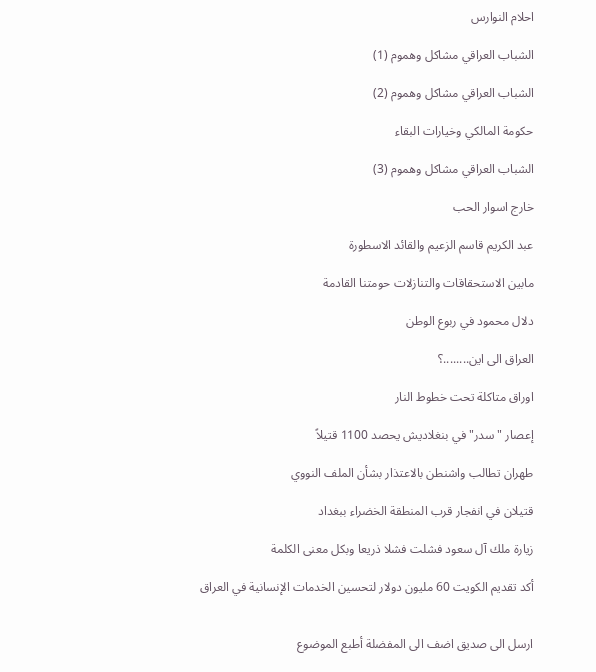احلام النوارس

الشباب العراقي مشاكل وهموم (1)

الشباب العراقي مشاكل وهموم (2)

حكومة المالكي وخيارات البقاء

الشباب العراقي مشاكل وهموم (3)

خارج اسوار الحب

عبد الكريم قاسم الزعيم والقائد الاسطورة

مابين الاستحقاقات والتنازلات حومتنا القادمة

دلال محمود في ربوع الوطن

العراق الى اين........؟

اوراق متاكلة تحت خطوط النار

إعصار "سدر" في بنغلاديش يحصد 1100 قتيلاً

طهران تطالب واشنطن بالاعتذار بشأن الملف النووي

قتيلان في انفجار قرب المنطقة الخضراء ببغداد

زيارة ملك آل سعود فشلت فشلا ذريعا وبكل معنى الكلمة

أكد تقديم الكويت 60 مليون دولار لتحسين الخدمات الإنسانية في العراق


ارسل الى صديق اضف الى المفضلة أطبع الموضوع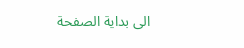الى بداية الصفحة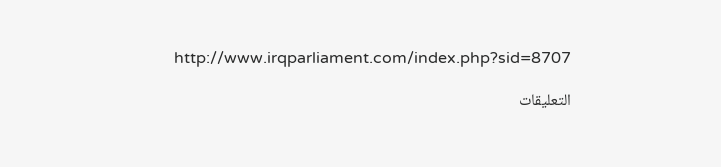http://www.irqparliament.com/index.php?sid=8707

التعليقات